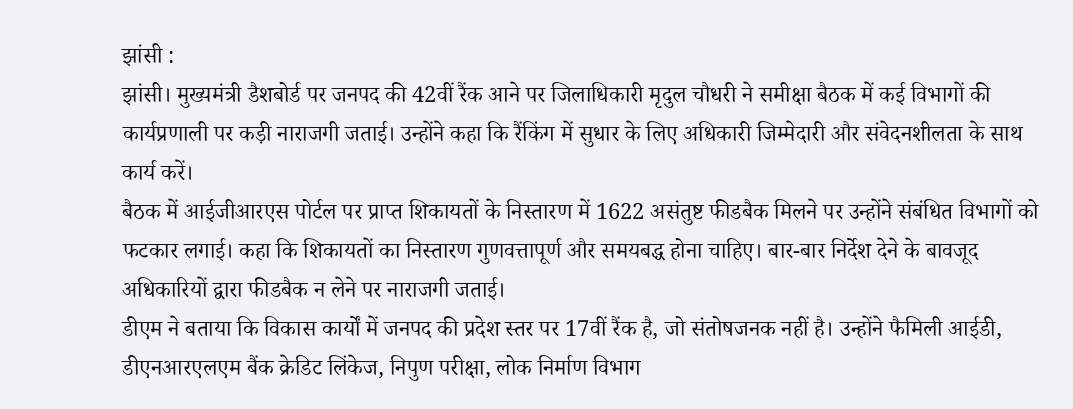झांसी :
झांसी। मुख्यमंत्री डैशबोर्ड पर जनपद की 42वीं रैंक आने पर जिलाधिकारी मृदुल चौधरी ने समीक्षा बैठक में कई विभागों की कार्यप्रणाली पर कड़ी नाराजगी जताई। उन्होंने कहा कि रैंकिंग में सुधार के लिए अधिकारी जिम्मेदारी और संवेदनशीलता के साथ कार्य करें।
बैठक में आईजीआरएस पोर्टल पर प्राप्त शिकायतों के निस्तारण में 1622 असंतुष्ट फीडबैक मिलने पर उन्होंने संबंधित विभागों को फटकार लगाई। कहा कि शिकायतों का निस्तारण गुणवत्तापूर्ण और समयबद्ध होना चाहिए। बार-बार निर्देश देने के बावजूद अधिकारियों द्वारा फीडबैक न लेने पर नाराजगी जताई।
डीएम ने बताया कि विकास कार्यों में जनपद की प्रदेश स्तर पर 17वीं रैंक है, जो संतोषजनक नहीं है। उन्होंने फैमिली आईडी, डीएनआरएलएम बैंक क्रेडिट लिंकेज, निपुण परीक्षा, लोक निर्माण विभाग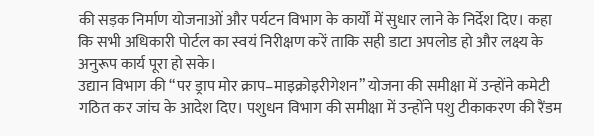की सड़क निर्माण योजनाओं और पर्यटन विभाग के कार्यों में सुधार लाने के निर्देश दिए। कहा कि सभी अधिकारी पोर्टल का स्वयं निरीक्षण करें ताकि सही डाटा अपलोड हो और लक्ष्य के अनुरूप कार्य पूरा हो सके।
उद्यान विभाग की “पर ड्राप मोर क्राप–माइक्रोइरीगेशन” योजना की समीक्षा में उन्होंने कमेटी गठित कर जांच के आदेश दिए। पशुधन विभाग की समीक्षा में उन्होंने पशु टीकाकरण की रैंडम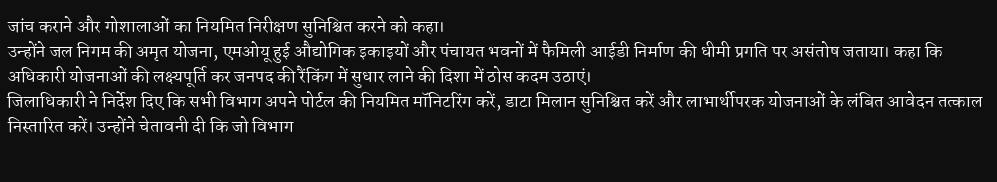जांच कराने और गोशालाओं का नियमित निरीक्षण सुनिश्चित करने को कहा।
उन्होंने जल निगम की अमृत योजना, एमओयू हुई औद्योगिक इकाइयों और पंचायत भवनों में फैमिली आईडी निर्माण की धीमी प्रगति पर असंतोष जताया। कहा कि अधिकारी योजनाओं की लक्ष्यपूर्ति कर जनपद की रैंकिंग में सुधार लाने की दिशा में ठोस कदम उठाएं।
जिलाधिकारी ने निर्देश दिए कि सभी विभाग अपने पोर्टल की नियमित मॉनिटरिंग करें, डाटा मिलान सुनिश्चित करें और लाभार्थीपरक योजनाओं के लंबित आवेदन तत्काल निस्तारित करें। उन्होंने चेतावनी दी कि जो विभाग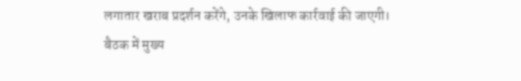लगातार खराब प्रदर्शन करेंगे, उनके खिलाफ कार्रवाई की जाएगी।
बैठक में मुख्य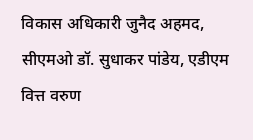विकास अधिकारी जुनैद अहमद, सीएमओ डॉ. सुधाकर पांडेय, एडीएम वित्त वरुण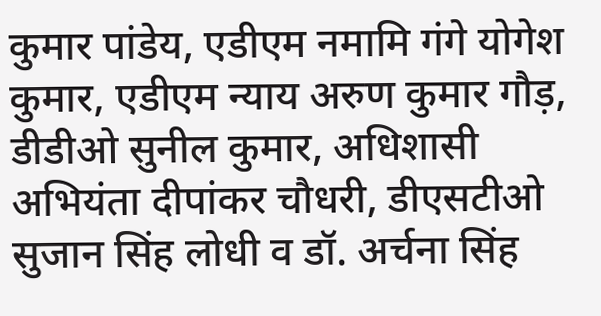कुमार पांडेय, एडीएम नमामि गंगे योगेश कुमार, एडीएम न्याय अरुण कुमार गौड़, डीडीओ सुनील कुमार, अधिशासी अभियंता दीपांकर चौधरी, डीएसटीओ सुजान सिंह लोधी व डॉ. अर्चना सिंह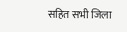सहित सभी जिला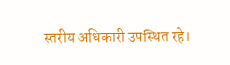स्तरीय अधिकारी उपस्थित रहे।